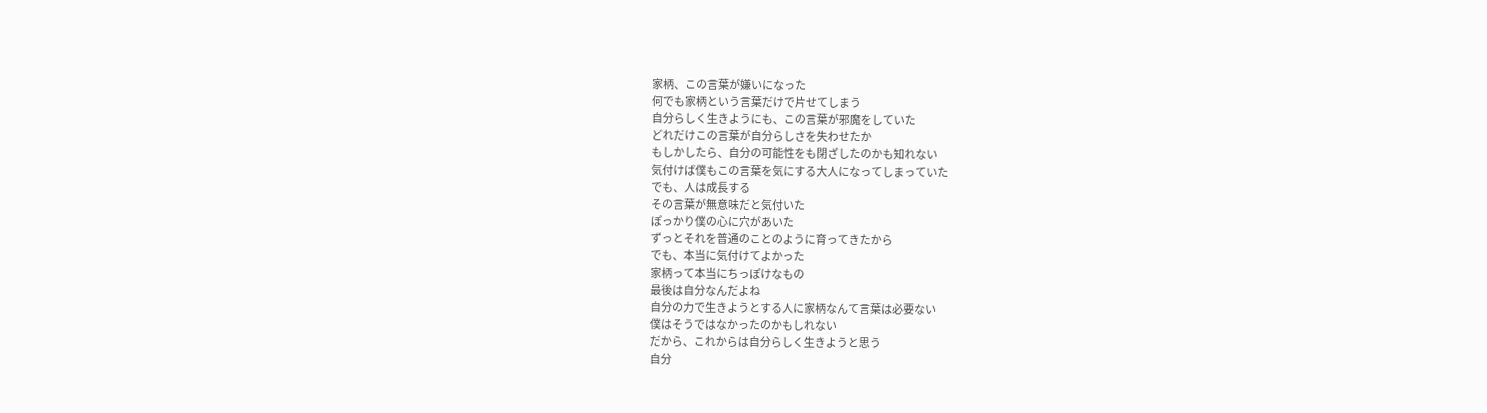家柄、この言葉が嫌いになった
何でも家柄という言葉だけで片せてしまう
自分らしく生きようにも、この言葉が邪魔をしていた
どれだけこの言葉が自分らしさを失わせたか
もしかしたら、自分の可能性をも閉ざしたのかも知れない
気付けば僕もこの言葉を気にする大人になってしまっていた
でも、人は成長する
その言葉が無意味だと気付いた
ぽっかり僕の心に穴があいた
ずっとそれを普通のことのように育ってきたから
でも、本当に気付けてよかった
家柄って本当にちっぽけなもの
最後は自分なんだよね
自分の力で生きようとする人に家柄なんて言葉は必要ない
僕はそうではなかったのかもしれない
だから、これからは自分らしく生きようと思う
自分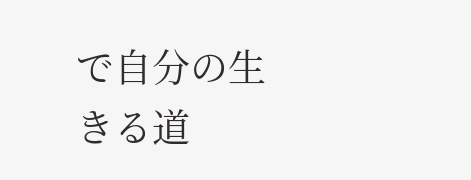で自分の生きる道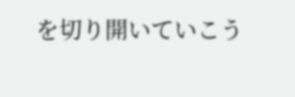を切り開いていこう